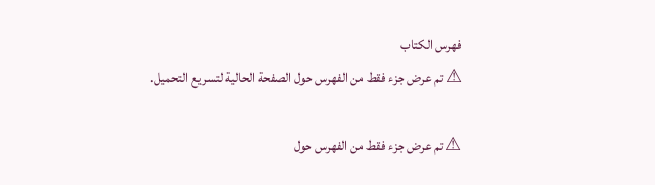فهرس الكتاب
⚠ تم عرض جزء فقط من الفهرس حول الصفحة الحالية لتسريع التحميل.

⚠ تم عرض جزء فقط من الفهرس حول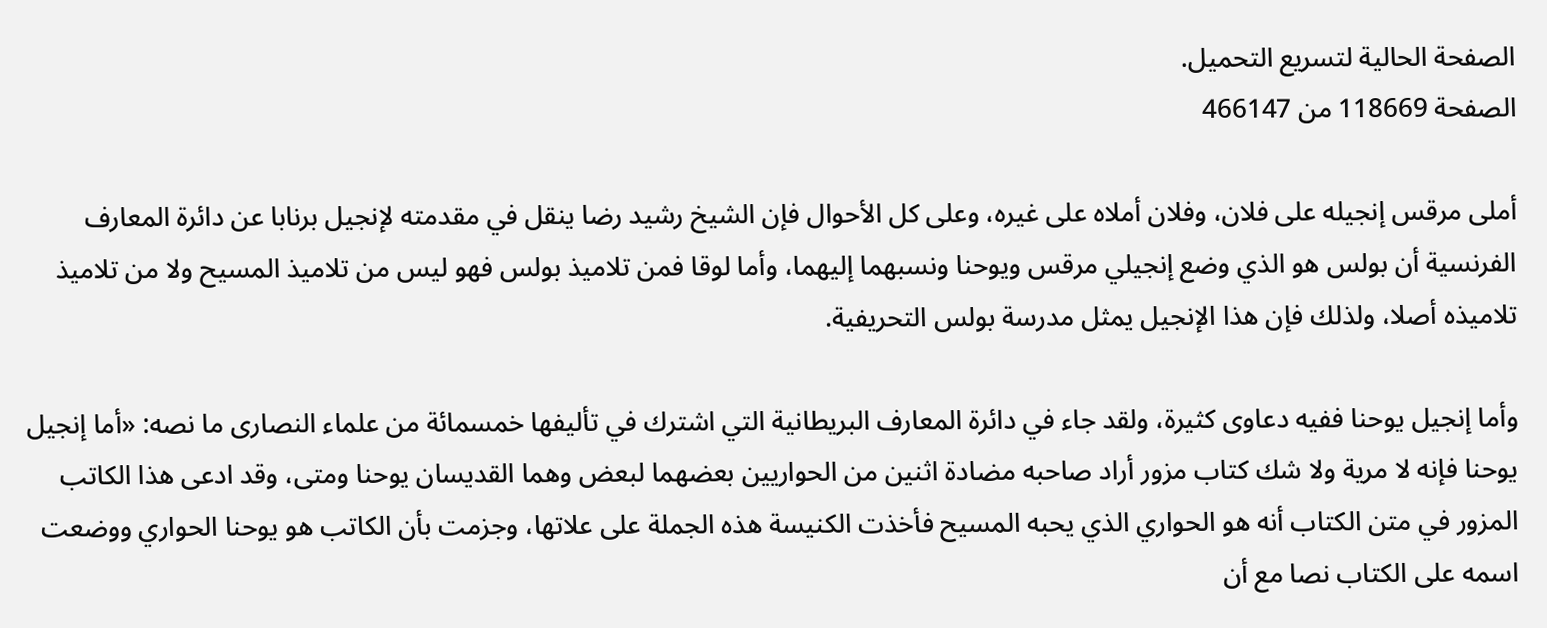الصفحة الحالية لتسريع التحميل.
الصفحة 118669 من 466147

أملى مرقس إنجيله على فلان، وفلان أملاه على غيره، وعلى كل الأحوال فإن الشيخ رشيد رضا ينقل في مقدمته لإنجيل برنابا عن دائرة المعارف الفرنسية أن بولس هو الذي وضع إنجيلي مرقس ويوحنا ونسبهما إليهما، وأما لوقا فمن تلاميذ بولس فهو ليس من تلاميذ المسيح ولا من تلاميذ تلاميذه أصلا، ولذلك فإن هذا الإنجيل يمثل مدرسة بولس التحريفية.

وأما إنجيل يوحنا ففيه دعاوى كثيرة، ولقد جاء في دائرة المعارف البريطانية التي اشترك في تأليفها خمسمائة من علماء النصارى ما نصه: «أما إنجيل يوحنا فإنه لا مرية ولا شك كتاب مزور أراد صاحبه مضادة اثنين من الحواريين بعضهما لبعض وهما القديسان يوحنا ومتى، وقد ادعى هذا الكاتب المزور في متن الكتاب أنه هو الحواري الذي يحبه المسيح فأخذت الكنيسة هذه الجملة على علاتها، وجزمت بأن الكاتب هو يوحنا الحواري ووضعت اسمه على الكتاب نصا مع أن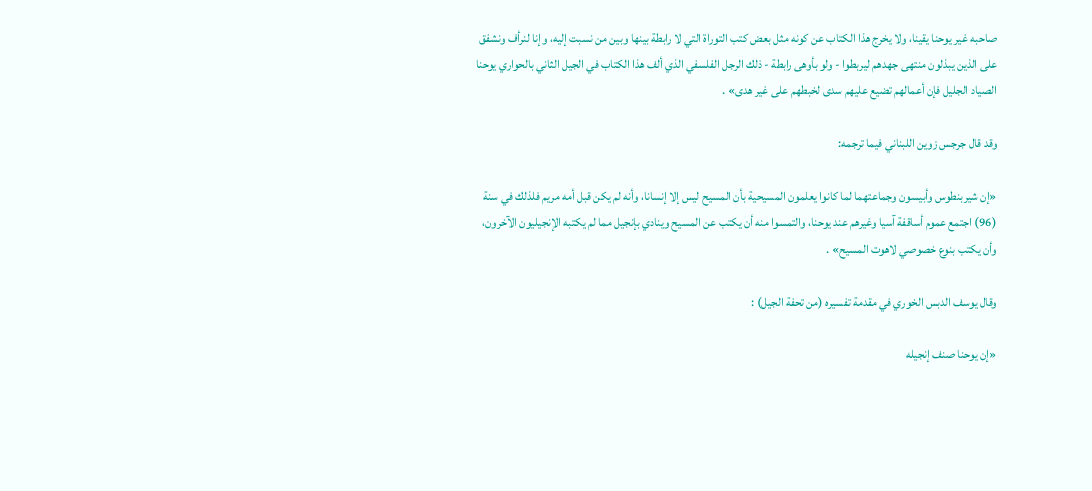صاحبه غير يوحنا يقينا، ولا يخرج هذا الكتاب عن كونه مثل بعض كتب التوراة التي لا رابطة بينها وبين من نسبت إليه، وإنا لنرأف ونشفق على الذين يبذلون منتهى جهدهم ليربطوا - ولو بأوهى رابطة - ذلك الرجل الفلسفي الذي ألف هذا الكتاب في الجيل الثاني بالحواري يوحنا الصياد الجليل فإن أعمالهم تضيع عليهم سدى لخبطهم على غير هدى» .

وقد قال جرجس زوين اللبناني فيما ترجمه:

«إن شيربنطوس وأبيسون وجماعتهما لما كانوا يعلمون المسيحية بأن المسيح ليس إلا إنسانا، وأنه لم يكن قبل أمه مريم فلذلك في سنة (96) اجتمع عموم أساقفة آسيا وغيرهم عند يوحنا، والتمسوا منه أن يكتب عن المسيح وينادي بإنجيل مما لم يكتبه الإنجيليون الآخرون، وأن يكتب بنوع خصوصي لاهوت المسيح» .

وقال يوسف الدبس الخوري في مقدمة تفسيره (من تحفة الجيل) :

«إن يوحنا صنف إنجيله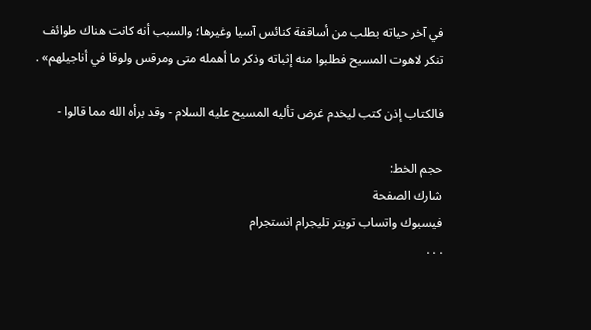في آخر حياته بطلب من أساقفة كنائس آسيا وغيرها؛ والسبب أنه كانت هناك طوائف تنكر لاهوت المسيح فطلبوا منه إثباته وذكر ما أهمله متى ومرقس ولوقا في أناجيلهم» .

فالكتاب إذن كتب ليخدم غرض تأليه المسيح عليه السلام - وقد برأه الله مما قالوا -

حجم الخط:
شارك الصفحة
فيسبوك واتساب تويتر تليجرام انستجرام
. . .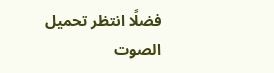فضلًا انتظر تحميل الصوت